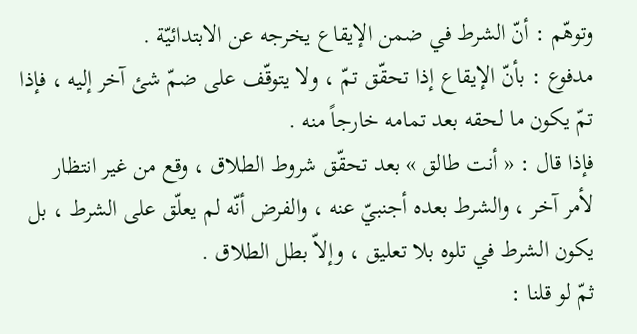وتوهّم : أنّ الشرط في ضمن الإيقاع يخرجه عن الابتدائيّة .
مدفوع : بأنّ الإيقاع إذا تحقّق تمّ ، ولا يتوقّف على ضمّ شئ آخر إليه ، فإذا
تمّ يكون ما لحقه بعد تمامه خارجاً منه .
فإذا قال : « أنت طالق » بعد تحقّق شروط الطلاق ، وقع من غير انتظار
لأمر آخر ، والشرط بعده أجنبيّ عنه ، والفرض أنّه لم يعلّق على الشرط ، بل
يكون الشرط في تلوه بلا تعليق ، وإلاّ بطل الطلاق .
ثمّ لو قلنا :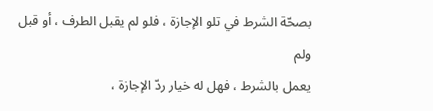بصحّة الشرط في تلو الإجازة ، فلو لم يقبل الطرف ، أو قبل ولم
يعمل بالشرط ، فهل له خيار ردّ الإجازة ،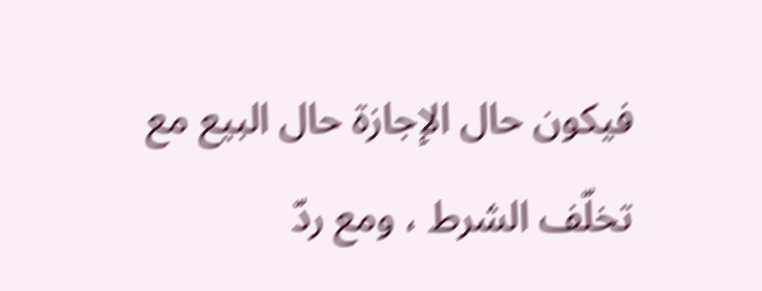فيكون حال الإجازة حال البيع مع
تخلّف الشرط ، ومع ردّ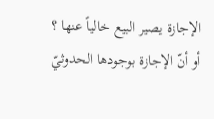الإجازة يصير البيع خالياً عنها ؟
أو أنّ الإجازة بوجودها الحدوثيّ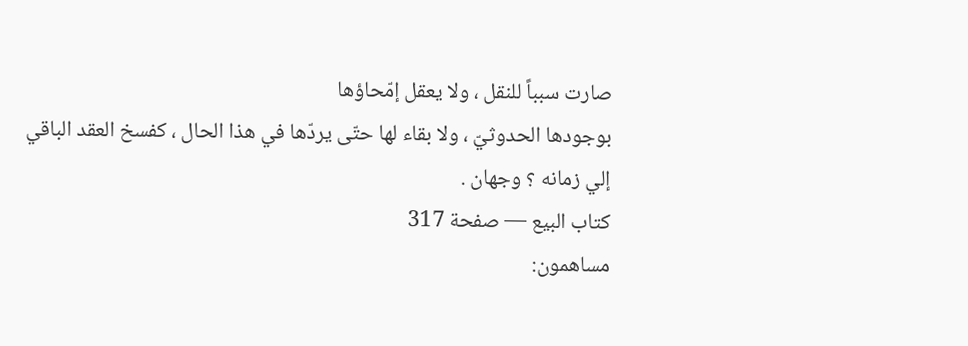صارت سبباً للنقل ، ولا يعقل إمّحاؤها
بوجودها الحدوثيّ ، ولا بقاء لها حتّى يردّها في هذا الحال ، كفسخ العقد الباقي
إلي زمانه ؟ وجهان .
كتاب البيع — صفحة 317
مساهمون: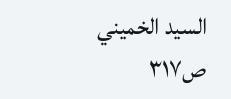السيد الخميني
ص٣١٧